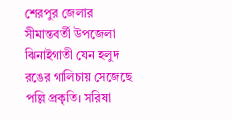শেরপুর জেলার সীমান্তবর্তী উপজেলা ঝিনাইগাতী যেন হলুদ রঙের গালিচায় সেজেছে পল্লি প্রকৃতি। সরিষা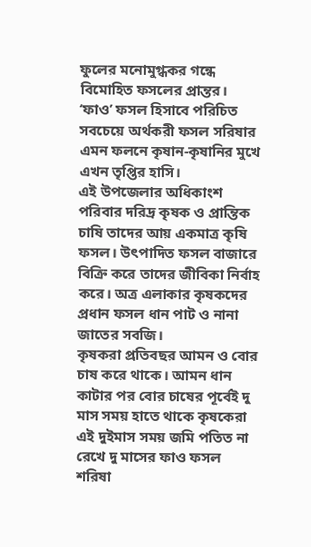ফুলের মনোমুগ্ধকর গন্ধে বিমোহিত ফসলের প্রান্তর। ‘ফাও’ ফসল হিসাবে পরিচিত সবচেয়ে অর্থকরী ফসল সরিষার এমন ফলনে কৃষান-কৃষানির মুখে এখন তৃপ্তির হাসি।
এই উপজেলার অধিকাংশ পরিবার দরিদ্র কৃষক ও প্রান্তিক চাষি তাদের আয় একমাত্র কৃষি ফসল। উৎপাদিত ফসল বাজারে বিক্রি করে তাদের জীবিকা নির্বাহ করে। অত্র এলাকার কৃষকদের প্রধান ফসল ধান পাট ও নানা জাতের সবজি।
কৃষকরা প্রতিবছর আমন ও বোর চাষ করে থাকে। আমন ধান কাটার পর বোর চাষের পূর্বেই দু মাস সময় হাতে থাকে কৃষকেরা এই দুইমাস সময় জমি পতিত না রেখে দু মাসের ফাও ফসল শরিষা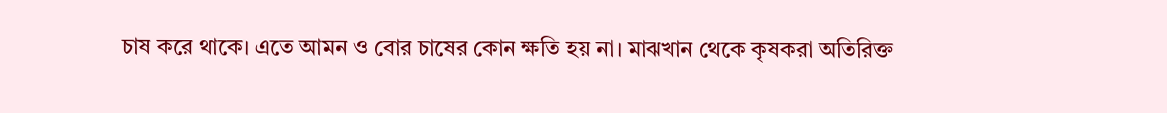চাষ করে থাকে। এতে আমন ও বোর চাষের কোন ক্ষতি হয় না। মাঝখান থেকে কৃষকরা অতিরিক্ত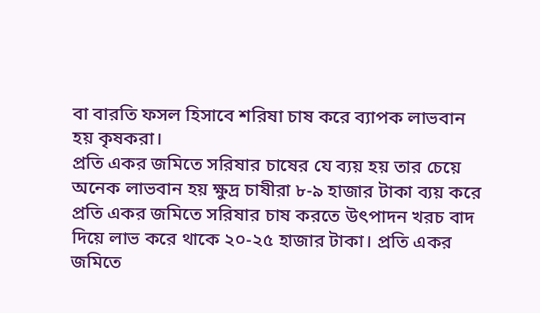বা বারতি ফসল হিসাবে শরিষা চাষ করে ব্যাপক লাভবান হয় কৃষকরা।
প্রতি একর জমিতে সরিষার চাষের যে ব্যয় হয় তার চেয়ে অনেক লাভবান হয় ক্ষুদ্র চাষীরা ৮-৯ হাজার টাকা ব্যয় করে প্রতি একর জমিতে সরিষার চাষ করতে উৎপাদন খরচ বাদ দিয়ে লাভ করে থাকে ২০-২৫ হাজার টাকা। প্রতি একর জমিতে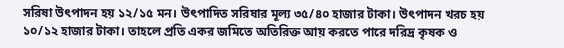সরিষা উৎপাদন হয় ১২/১৫ মন। উৎপাদিত সরিষার মূল্য ৩৫/৪০ হাজার টাকা। উৎপাদন খরচ হয় ১০/১২ হাজার টাকা। তাহলে প্রতি একর জমিতে অতিরিক্ত আয় করতে পারে দরিদ্র কৃষক ও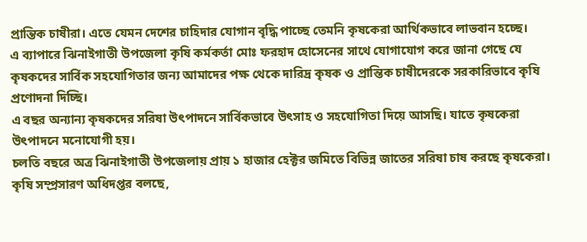প্রান্তিক চাষীরা। এতে যেমন দেশের চাহিদার যোগান বৃদ্ধি পাচ্ছে তেমনি কৃষকেরা আর্থিকভাবে লাভবান হচ্ছে।
এ ব্যাপারে ঝিনাইগাতী উপজেলা কৃষি কর্মকর্তা মোঃ ফরহাদ হোসেনের সাথে যোগাযোগ করে জানা গেছে যে কৃষকদের সার্বিক সহযোগিতার জন্য আমাদের পক্ষ থেকে দারিদ্র কৃষক ও প্রান্তিক চাষীদেরকে সরকারিভাবে কৃষি প্রণোদনা দিচ্ছি।
এ বছর অন্যান্য কৃষকদের সরিষা উৎপাদনে সার্বিকভাবে উৎসাহ ও সহযোগিতা দিয়ে আসছি। যাতে কৃষকেরা উৎপাদনে মনোযোগী হয়।
চলতি বছরে অত্র ঝিনাইগাতী উপজেলায় প্রায় ১ হাজার হেক্টর জমিতে বিভিন্ন জাতের সরিষা চাষ করছে কৃষকেরা। কৃষি সম্প্রসারণ অধিদপ্তর বলছে,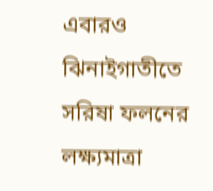এবারও ঝিনাইগাতীতে সরিষা ফলনের লক্ষ্যমাত্রা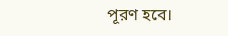পূরণ হবে।